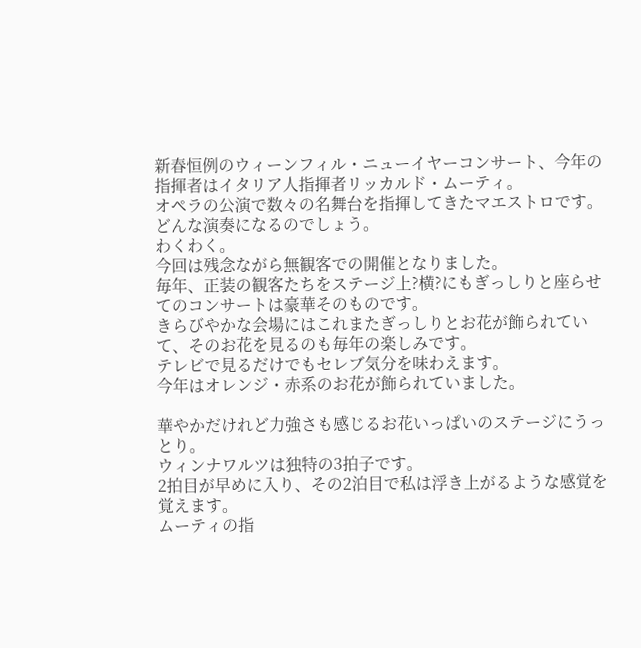新春恒例のウィーンフィル・ニューイヤーコンサート、今年の指揮者はイタリア人指揮者リッカルド・ムーティ。
オペラの公演で数々の名舞台を指揮してきたマエストロです。
どんな演奏になるのでしょう。
わくわく。
今回は残念ながら無観客での開催となりました。
毎年、正装の観客たちをステージ上?横?にもぎっしりと座らせてのコンサートは豪華そのものです。
きらびやかな会場にはこれまたぎっしりとお花が飾られていて、そのお花を見るのも毎年の楽しみです。
テレビで見るだけでもセレブ気分を味わえます。
今年はオレンジ・赤系のお花が飾られていました。

華やかだけれど力強さも感じるお花いっぱいのステージにうっとり。
ウィンナワルツは独特の3拍子です。
2拍目が早めに入り、その2泊目で私は浮き上がるような感覚を覚えます。
ムーティの指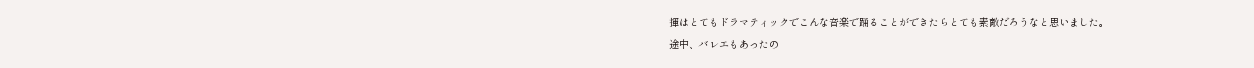揮はとてもドラマティックでこんな音楽で踊ることができたらとても素敵だろうなと思いました。
途中、バレエもあったの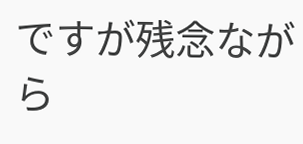ですが残念ながら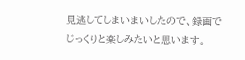見逃してしまいまいしたので、録画でじっくりと楽しみたいと思います。